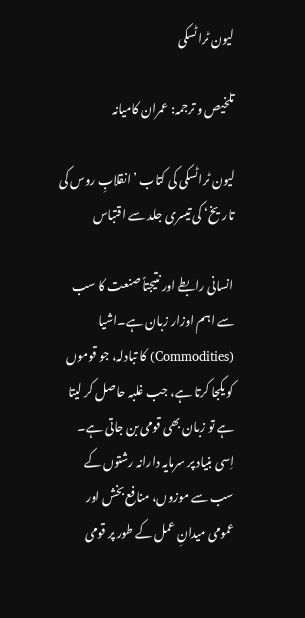لیون ٹراٹسکی

تلخیص و ترجمہ: عمران کامیانہ

لیون ٹراٹسکی کی کتاب ’انقلابِ روس کی تاریخ‘ کی تیسری جلد سے اقتباس

انسانی رابطے اور نتیجتاً صنعت کا سب سے اہم اوزار زبان ہے۔اشیا (Commodities) کا تبادلہ، جو قوموں کو یکجا کرتا ہے، جب غلبہ حاصل کر لیتا ہے تو زبان بھی قومی بن جاتی ہے۔ اِسی بنیاد پر سرمایہ دارانہ رشتوں کے سب سے موزوں، منافع بخش اور عمومی میدانِ عمل کے طور پر قومی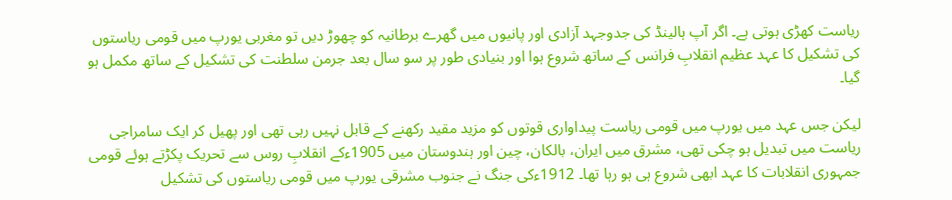ریاست کھڑی ہوتی ہے۔ اگر آپ ہالینڈ کی جدوجہد آزادی اور پانیوں میں گھرے برطانیہ کو چھوڑ دیں تو مغربی یورپ میں قومی ریاستوں کی تشکیل کا عہد عظیم انقلابِ فرانس کے ساتھ شروع ہوا اور بنیادی طور پر سو سال بعد جرمن سلطنت کی تشکیل کے ساتھ مکمل ہو گیا۔

لیکن جس عہد میں یورپ میں قومی ریاست پیداواری قوتوں کو مزید مقید رکھنے کے قابل نہیں رہی تھی اور پھیل کر ایک سامراجی ریاست میں تبدیل ہو چکی تھی، مشرق میں ایران، بالکان، چین اور ہندوستان میں 1905ءکے انقلابِ روس سے تحریک پکڑتے ہوئے قومی جمہوری انقلابات کا عہد ابھی شروع ہی ہو رہا تھا۔ 1912ءکی جنگ نے جنوب مشرقی یورپ میں قومی ریاستوں کی تشکیل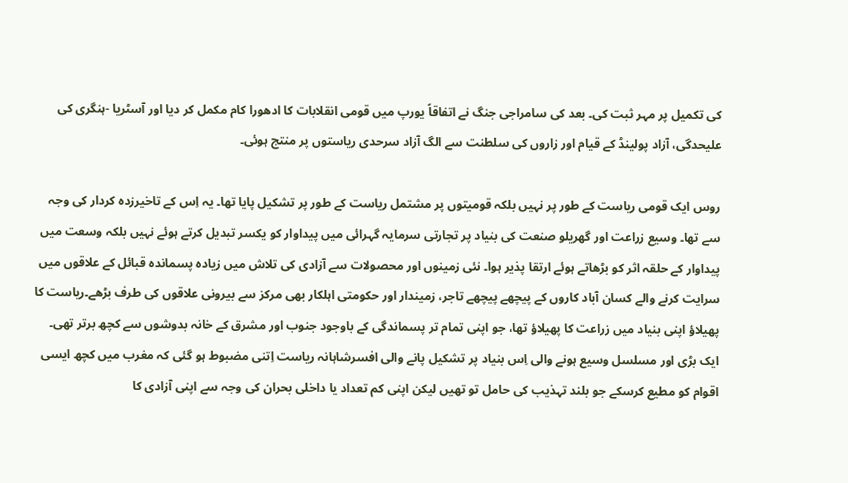کی تکمیل پر مہر ثبت کی۔ بعد کی سامراجی جنگ نے اتفاقاً یورپ میں قومی انقلابات کا ادھورا کام مکمل کر دیا اور آسٹریا -ہنگری کی علیحدگی، آزاد پولینڈ کے قیام اور زاروں کی سلطنت سے الگ آزاد سرحدی ریاستوں پر منتج ہوئی۔

روس ایک قومی ریاست کے طور پر نہیں بلکہ قومیتوں پر مشتمل ریاست کے طور پر تشکیل پایا تھا۔ یہ اِس کے تاخیرزدہ کردار کی وجہ سے تھا۔ وسیع زراعت اور گھریلو صنعت کی بنیاد پر تجارتی سرمایہ گہرائی میں پیداوار کو یکسر تبدیل کرتے ہوئے نہیں بلکہ وسعت میں پیداوار کے حلقہ اثر کو بڑھاتے ہوئے ارتقا پذیر ہوا۔ نئی زمینوں اور محصولات سے آزادی کی تلاش میں زیادہ پسماندہ قبائل کے علاقوں میں سرایت کرنے والے کسان آباد کاروں کے پیچھے پیچھے تاجر، زمیندار اور حکومتی اہلکار بھی مرکز سے بیرونی علاقوں کی طرف بڑھے۔ریاست کا پھیلاؤ اپنی بنیاد میں زراعت کا پھیلاؤ تھا، جو اپنی تمام تر پسماندگی کے باوجود جنوب اور مشرق کے خانہ بدوشوں سے کچھ برتر تھی۔ ایک بڑی اور مسلسل وسیع ہونے والی اِس بنیاد پر تشکیل پانے والی افسرشاہانہ ریاست اِتنی مضبوط ہو گئی کہ مغرب میں کچھ ایسی اقوام کو مطیع کرسکے جو بلند تہذیب کی حامل تو تھیں لیکن اپنی کم تعداد یا داخلی بحران کی وجہ سے اپنی آزادی کا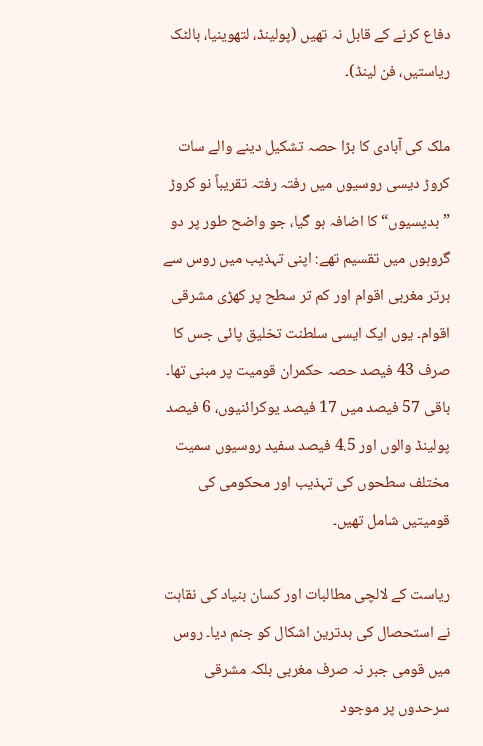دفاع کرنے کے قابل نہ تھیں (پولینڈ، لتھوینیا، بالٹک ریاستیں، فن لینڈ)۔

ملک کی آبادی کا بڑا حصہ تشکیل دینے والے سات کروڑ دیسی روسیوں میں رفتہ رفتہ تقریباً نو کروڑ ”بدیسیوں“ کا اضافہ ہو گیا، جو واضح طور پر دو گروہوں میں تقسیم تھے: اپنی تہذیب میں روس سے برتر مغربی اقوام اور کم تر سطح پر کھڑی مشرقی اقوام۔ یوں ایک ایسی سلطنت تخلیق پائی جس کا صرف 43 فیصد حصہ حکمران قومیت پر مبنی تھا۔ باقی 57 فیصد میں 17 فیصد یوکرائنیوں، 6 فیصد پولینڈ والوں اور 4.5 فیصد سفید روسیوں سمیت مختلف سطحوں کی تہذیب اور محکومی کی قومیتیں شامل تھیں۔

ریاست کے لالچی مطالبات اور کسان بنیاد کی نقاہت نے استحصال کی بدترین اشکال کو جنم دیا۔ روس میں قومی جبر نہ صرف مغربی بلکہ مشرقی سرحدوں پر موجود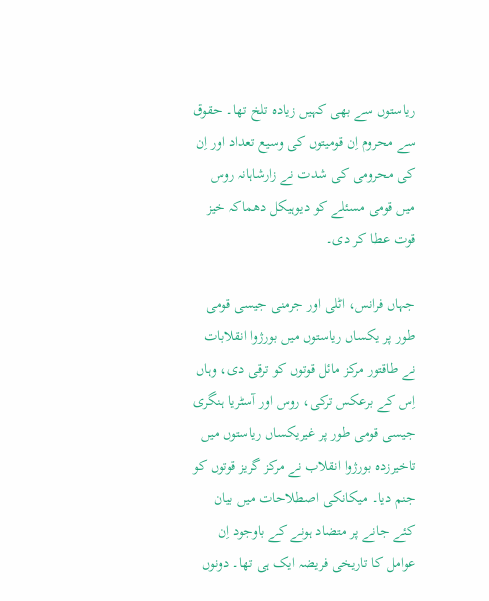ریاستوں سے بھی کہیں زیادہ تلخ تھا۔ حقوق سے محروم اِن قومیتوں کی وسیع تعداد اور اِن کی محرومی کی شدت نے زارشاہانہ روس میں قومی مسئلے کو دیوہیکل دھماکہ خیز قوت عطا کر دی۔

جہاں فرانس، اٹلی اور جرمنی جیسی قومی طور پر یکساں ریاستوں میں بورژوا انقلابات نے طاقتور مرکز مائل قوتوں کو ترقی دی، وہاں اِس کے برعکس ترکی، روس اور آسٹریا ہنگری جیسی قومی طور پر غیریکساں ریاستوں میں تاخیرزدہ بورژوا انقلاب نے مرکز گریز قوتوں کو جنم دیا۔ میکانکی اصطلاحات میں بیان کئے جانے پر متضاد ہونے کے باوجود اِن عوامل کا تاریخی فریضہ ایک ہی تھا۔ دونوں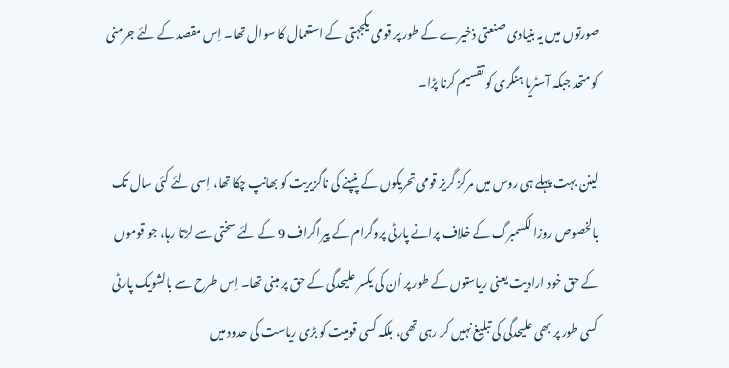صورتوں میں یہ بنیادی صنعتی ذخیرے کے طور پر قومی یکجہتی کے استعمال کا سوال تھا۔ اِس مقصد کے لئے جرمنی کو متحد جبکہ آسٹریا ہنگری کو تقسیم کرنا پڑا۔

لینن بہت پہلے ہی روس میں مرکز گریز قومی تحریکوں کے پنپنے کی ناگزیریت کو بھانپ چکا تھا، اِسی لئے کئی سال تک بالخصوص روزا لکسمبرگ کے خلاف پرانے پارٹی پروگرام کے پیراگراف 9 کے لئے سختی سے لڑتا رہا، جو قوموں کے حق خود ارادیت یعنی ریاستوں کے طور پر اُن کی یکسر علیحدگی کے حق پر مبنی تھا۔ اِس طرح سے بالشویک پارٹی کسی طور پر بھی علیحدگی کی تبلیغ نہیں کر رہی تھی، بلکہ کسی قومیت کو بڑی ریاست کی حدود میں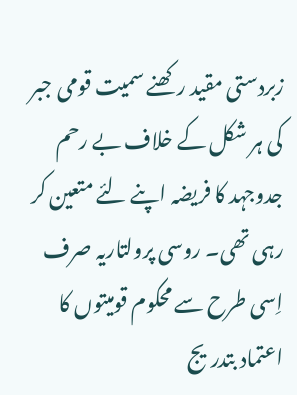زبردستی مقید رکھنے سمیت قومی جبر کی ہر شکل کے خلاف بے رحم جدوجہد کا فریضہ اپنے لئے متعین کر رہی تھی۔ روسی پرولتاریہ صرف اِسی طرح سے محکوم قومیتوں کا اعتماد بتدریج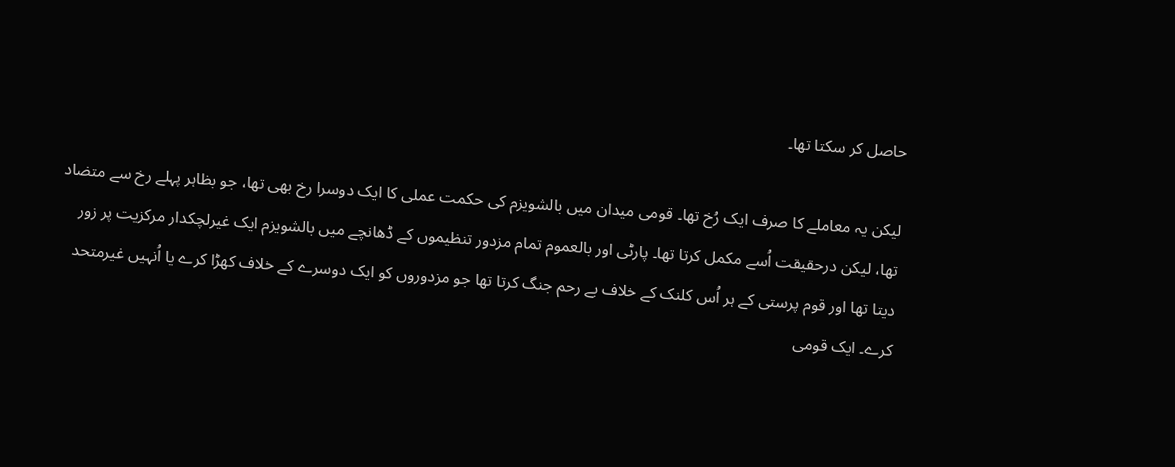حاصل کر سکتا تھا۔

لیکن یہ معاملے کا صرف ایک رُخ تھا۔ قومی میدان میں بالشویزم کی حکمت عملی کا ایک دوسرا رخ بھی تھا، جو بظاہر پہلے رخ سے متضاد تھا، لیکن درحقیقت اُسے مکمل کرتا تھا۔ پارٹی اور بالعموم تمام مزدور تنظیموں کے ڈھانچے میں بالشویزم ایک غیرلچکدار مرکزیت پر زور دیتا تھا اور قوم پرستی کے ہر اُس کلنک کے خلاف بے رحم جنگ کرتا تھا جو مزدوروں کو ایک دوسرے کے خلاف کھڑا کرے یا اُنہیں غیرمتحد کرے۔ ایک قومی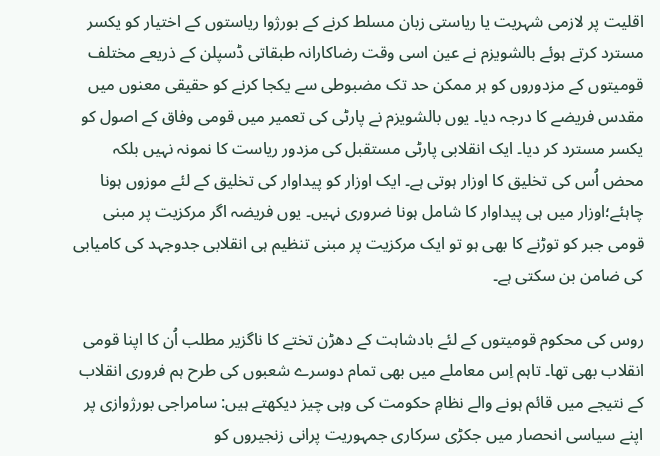اقلیت پر لازمی شہریت یا ریاستی زبان مسلط کرنے کے بورژوا ریاستوں کے اختیار کو یکسر مسترد کرتے ہوئے بالشویزم نے عین اسی وقت رضاکارانہ طبقاتی ڈسپلن کے ذریعے مختلف قومیتوں کے مزدوروں کو ہر ممکن حد تک مضبوطی سے یکجا کرنے کو حقیقی معنوں میں مقدس فریضے کا درجہ دیا۔ یوں بالشویزم نے پارٹی کی تعمیر میں قومی وفاق کے اصول کو یکسر مسترد کر دیا۔ ایک انقلابی پارٹی مستقبل کی مزدور ریاست کا نمونہ نہیں بلکہ محض اُس کی تخلیق کا اوزار ہوتی ہے۔ ایک اوزار کو پیداوار کی تخلیق کے لئے موزوں ہونا چاہئے؛اوزار میں ہی پیداوار کا شامل ہونا ضروری نہیں۔ یوں فریضہ اگر مرکزیت پر مبنی قومی جبر کو توڑنے کا بھی ہو تو ایک مرکزیت پر مبنی تنظیم ہی انقلابی جدوجہد کی کامیابی کی ضامن بن سکتی ہے۔

روس کی محکوم قومیتوں کے لئے بادشاہت کے دھڑن تختے کا ناگزیر مطلب اُن کا اپنا قومی انقلاب بھی تھا۔ تاہم اِس معاملے میں بھی تمام دوسرے شعبوں کی طرح ہم فروری انقلاب کے نتیجے میں قائم ہونے والے نظامِ حکومت کی وہی چیز دیکھتے ہیں: سامراجی بورژوازی پر اپنے سیاسی انحصار میں جکڑی سرکاری جمہوریت پرانی زنجیروں کو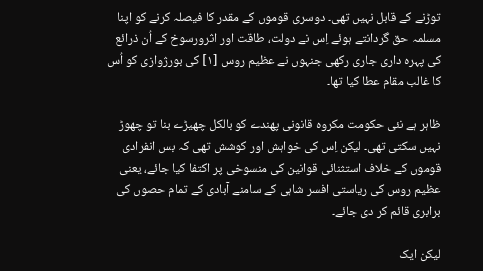توڑنے کے قابل نہیں تھی۔ دوسری قوموں کے مقدر کا فیصلہ کرنے کو اپنا مسلمہ حق گردانتے ہوئے اِس نے دولت، طاقت اور اثرورسوخ کے اُن ذرائع کی پہرہ داری جاری رکھی جنہوں نے عظیم روس [۱] کی بورژوازی کو اُس کا غالب مقام عطا کیا تھا۔

ظاہر ہے نئی حکومت مکروہ قانونی پھندے کو بالکل چھیڑے بنا تو چھوڑ نہیں سکتی تھی۔ لیکن اِس کی خواہش اور کوشش تھی کہ بس انفرادی قوموں کے خلاف استثنائی قوانین کی منسوخی پر اکتفا کیا جائے، یعنی عظیم روس کی ریاستی افسر شاہی کے سامنے آبادی کے تمام حصوں کی برابری قائم کر دی جائے۔

لیکن ایک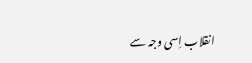انقلاب اِسی وجہ سے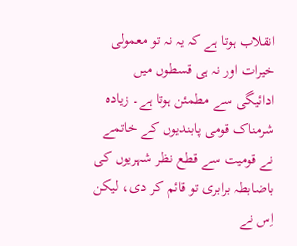انقلاب ہوتا ہے کہ یہ نہ تو معمولی خیرات اور نہ ہی قسطوں میں ادائیگی سے مطمئن ہوتا ہے۔ زیادہ شرمناک قومی پابندیوں کے خاتمے نے قومیت سے قطع نظر شہریوں کی باضابطہ برابری تو قائم کر دی، لیکن اِس نے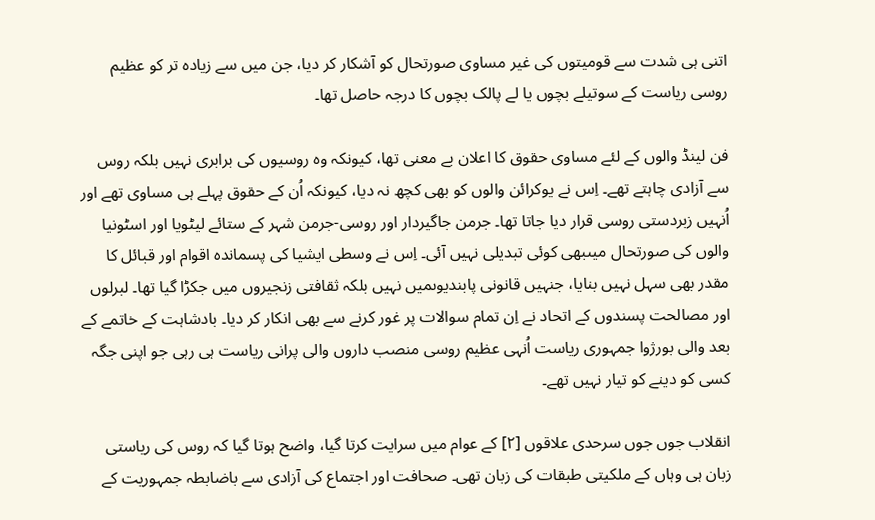اتنی ہی شدت سے قومیتوں کی غیر مساوی صورتحال کو آشکار کر دیا، جن میں سے زیادہ تر کو عظیم روسی ریاست کے سوتیلے بچوں یا لے پالک بچوں کا درجہ حاصل تھا۔

فن لینڈ والوں کے لئے مساوی حقوق کا اعلان بے معنی تھا، کیونکہ وہ روسیوں کی برابری نہیں بلکہ روس سے آزادی چاہتے تھے۔ اِس نے یوکرائن والوں کو بھی کچھ نہ دیا، کیونکہ اُن کے حقوق پہلے ہی مساوی تھے اور اُنہیں زبردستی روسی قرار دیا جاتا تھا۔ جرمن جاگیردار اور روسی-جرمن شہر کے ستائے لیٹویا اور اسٹونیا والوں کی صورتحال میںبھی کوئی تبدیلی نہیں آئی۔ اِس نے وسطی ایشیا کی پسماندہ اقوام اور قبائل کا مقدر بھی سہل نہیں بنایا، جنہیں قانونی پابندیوںمیں نہیں بلکہ ثقافتی زنجیروں میں جکڑا گیا تھا۔ لبرلوں اور مصالحت پسندوں کے اتحاد نے اِن تمام سوالات پر غور کرنے سے بھی انکار کر دیا۔ بادشاہت کے خاتمے کے بعد والی بورژوا جمہوری ریاست اُنہی عظیم روسی منصب داروں والی پرانی ریاست ہی رہی جو اپنی جگہ کسی کو دینے کو تیار نہیں تھے۔

انقلاب جوں جوں سرحدی علاقوں [۲] کے عوام میں سرایت کرتا گیا، واضح ہوتا گیا کہ روس کی ریاستی زبان ہی وہاں کے ملکیتی طبقات کی زبان تھی۔ صحافت اور اجتماع کی آزادی سے باضابطہ جمہوریت کے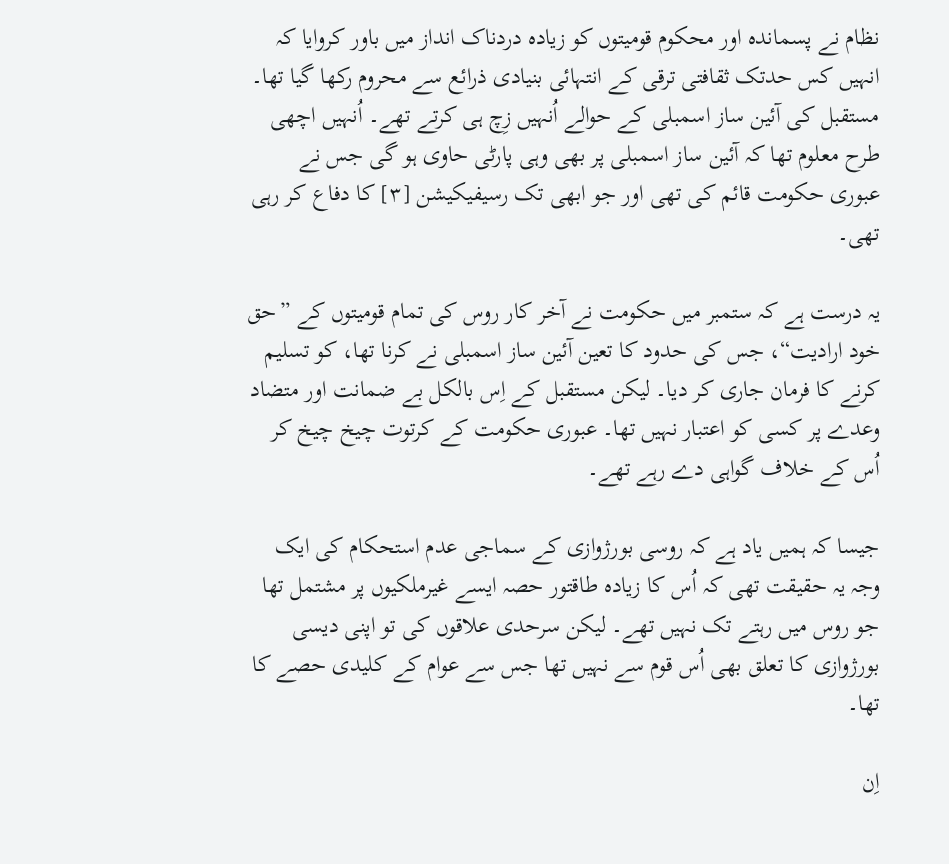نظام نے پسماندہ اور محکوم قومیتوں کو زیادہ دردناک انداز میں باور کروایا کہ انہیں کس حدتک ثقافتی ترقی کے انتہائی بنیادی ذرائع سے محروم رکھا گیا تھا۔ مستقبل کی آئین ساز اسمبلی کے حوالے اُنہیں زِچ ہی کرتے تھے۔ اُنہیں اچھی طرح معلوم تھا کہ آئین ساز اسمبلی پر بھی وہی پارٹی حاوی ہو گی جس نے عبوری حکومت قائم کی تھی اور جو ابھی تک رسیفیکیشن [۳] کا دفاع کر رہی تھی۔

یہ درست ہے کہ ستمبر میں حکومت نے آخر کار روس کی تمام قومیتوں کے ”حق خود ارادیت“، جس کی حدود کا تعین آئین ساز اسمبلی نے کرنا تھا، کو تسلیم کرنے کا فرمان جاری کر دیا۔ لیکن مستقبل کے اِس بالکل بے ضمانت اور متضاد وعدے پر کسی کو اعتبار نہیں تھا۔ عبوری حکومت کے کرتوت چیخ چیخ کر اُس کے خلاف گواہی دے رہے تھے۔

جیسا کہ ہمیں یاد ہے کہ روسی بورژوازی کے سماجی عدم استحکام کی ایک وجہ یہ حقیقت تھی کہ اُس کا زیادہ طاقتور حصہ ایسے غیرملکیوں پر مشتمل تھا جو روس میں رہتے تک نہیں تھے۔ لیکن سرحدی علاقوں کی تو اپنی دیسی بورژوازی کا تعلق بھی اُس قوم سے نہیں تھا جس سے عوام کے کلیدی حصے کا تھا۔

اِن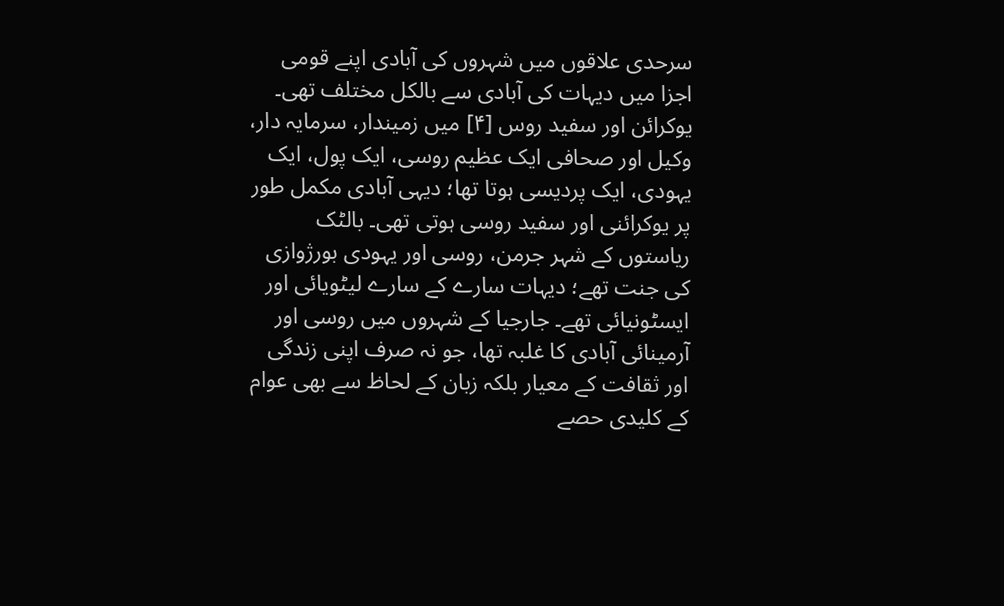سرحدی علاقوں میں شہروں کی آبادی اپنے قومی اجزا میں دیہات کی آبادی سے بالکل مختلف تھی۔ یوکرائن اور سفید روس [۴] میں زمیندار، سرمایہ دار، وکیل اور صحافی ایک عظیم روسی، ایک پول، ایک یہودی، ایک پردیسی ہوتا تھا؛ دیہی آبادی مکمل طور پر یوکرائنی اور سفید روسی ہوتی تھی۔ بالٹک ریاستوں کے شہر جرمن، روسی اور یہودی بورژوازی کی جنت تھے؛ دیہات سارے کے سارے لیٹویائی اور ایسٹونیائی تھے۔ جارجیا کے شہروں میں روسی اور آرمینائی آبادی کا غلبہ تھا، جو نہ صرف اپنی زندگی اور ثقافت کے معیار بلکہ زبان کے لحاظ سے بھی عوام کے کلیدی حصے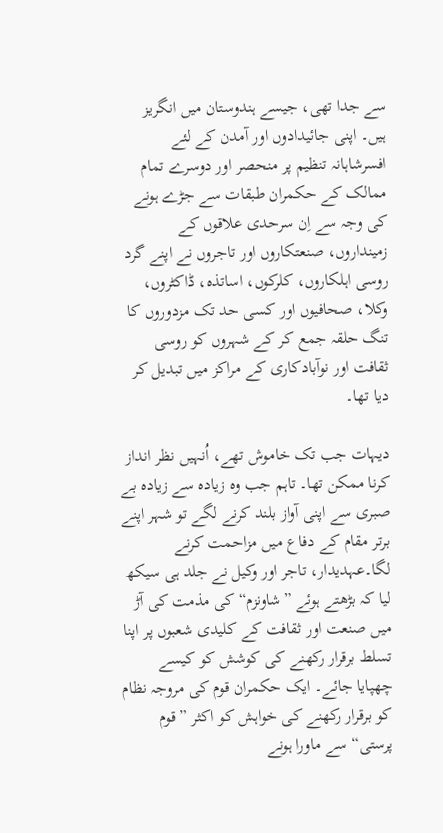سے جدا تھی، جیسے ہندوستان میں انگریز ہیں۔ اپنی جائیدادوں اور آمدن کے لئے افسرشاہانہ تنظیم پر منحصر اور دوسرے تمام ممالک کے حکمران طبقات سے جڑے ہونے کی وجہ سے اِن سرحدی علاقوں کے زمینداروں، صنعتکاروں اور تاجروں نے اپنے گرد روسی اہلکاروں، کلرکوں، اساتذہ، ڈاکٹروں، وکلا، صحافیوں اور کسی حد تک مزدوروں کا تنگ حلقہ جمع کر کے شہروں کو روسی ثقافت اور نوآبادکاری کے مراکز میں تبدیل کر دیا تھا۔

دیہات جب تک خاموش تھے، اُنہیں نظر انداز کرنا ممکن تھا۔ تاہم جب وہ زیادہ سے زیادہ بے صبری سے اپنی آواز بلند کرنے لگے تو شہر اپنے برتر مقام کے دفاع میں مزاحمت کرنے لگا۔عہدیدار، تاجر اور وکیل نے جلد ہی سیکھ لیا کہ بڑھتے ہوئے ”شاونزم“ کی مذمت کی آڑ میں صنعت اور ثقافت کے کلیدی شعبوں پر اپنا تسلط برقرار رکھنے کی کوشش کو کیسے چھپایا جائے۔ ایک حکمران قوم کی مروجہ نظام کو برقرار رکھنے کی خواہش کو اکثر ”قوم پرستی“ سے ماورا ہونے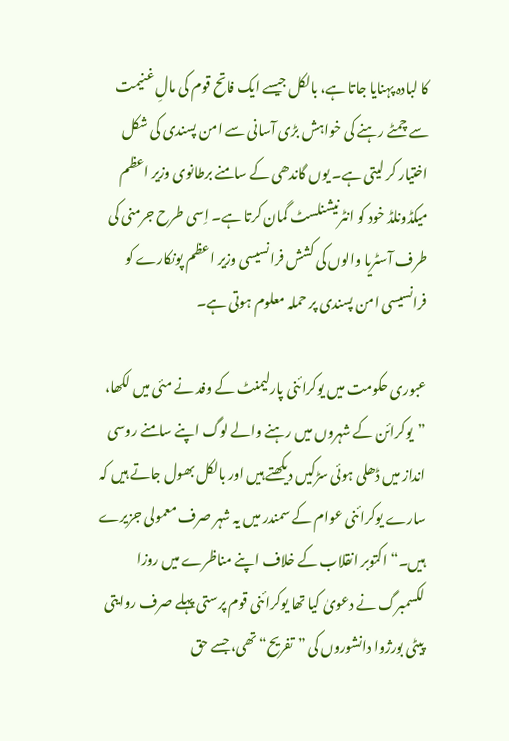کا لبادہ پہنایا جاتا ہے، بالکل جیسے ایک فاتح قوم کی مالِ غنیمت سے چمٹے رہنے کی خواہش بڑی آسانی سے امن پسندی کی شکل اختیار کر لیتی ہے۔ یوں گاندھی کے سامنے برطانوی وزیر اعظم میکڈونلڈ خود کو انٹرنیشنلسٹ گمان کرتا ہے۔ اِسی طرح جرمنی کی طرف آسٹریا والوں کی کشش فرانسیسی وزیر اعظم پونکارے کو فرانسیسی امن پسندی پر حملہ معلوم ہوتی ہے۔

عبوری حکومت میں یوکرائنی پارلیمنٹ کے وفد نے مئی میں لکھا، ”یوکرائن کے شہروں میں رہنے والے لوگ اپنے سامنے روسی انداز میں ڈھلی ہوئی سڑکیں دیکھتے ہیں اور بالکل بھول جاتے ہیں کہ سارے یوکرائنی عوام کے سمندر میں یہ شہر صرف معمولی جزیرے ہیں۔“ اکتوبر انقلاب کے خلاف اپنے مناظرے میں روزا لکسمبرگ نے دعویٰ کیا تھا یوکرائنی قوم پرستی پہلے صرف روایتی پیٹی بورژوا دانشوروں کی ”تفریح“ تھی، جسے حق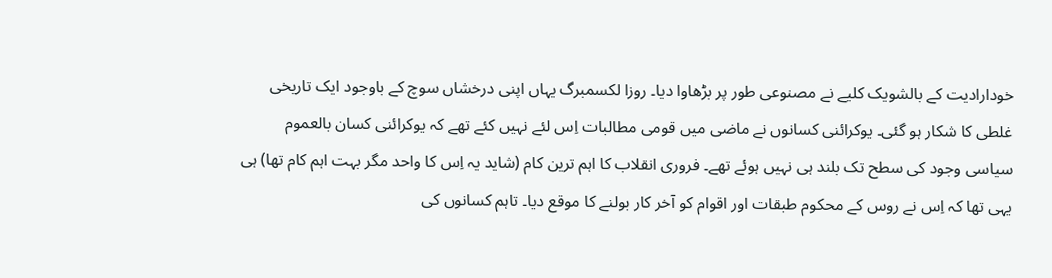خودارادیت کے بالشویک کلیے نے مصنوعی طور پر بڑھاوا دیا۔ روزا لکسمبرگ یہاں اپنی درخشاں سوچ کے باوجود ایک تاریخی غلطی کا شکار ہو گئی۔ یوکرائنی کسانوں نے ماضی میں قومی مطالبات اِس لئے نہیں کئے تھے کہ یوکرائنی کسان بالعموم سیاسی وجود کی سطح تک بلند ہی نہیں ہوئے تھے۔ فروری انقلاب کا اہم ترین کام (شاید یہ اِس کا واحد مگر بہت اہم کام تھا) ہی یہی تھا کہ اِس نے روس کے محکوم طبقات اور اقوام کو آخر کار بولنے کا موقع دیا۔ تاہم کسانوں کی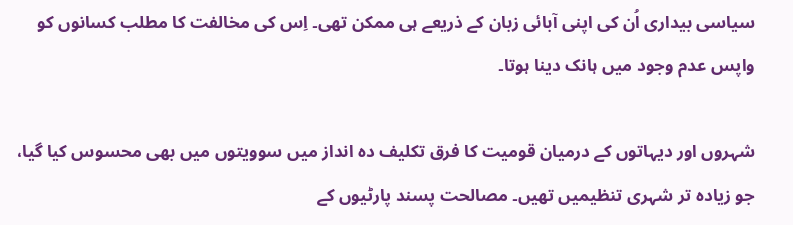سیاسی بیداری اُن کی اپنی آبائی زبان کے ذریعے ہی ممکن تھی۔ اِس کی مخالفت کا مطلب کسانوں کو واپس عدم وجود میں ہانک دینا ہوتا۔

شہروں اور دیہاتوں کے درمیان قومیت کا فرق تکلیف دہ انداز میں سوویتوں میں بھی محسوس کیا گیا، جو زیادہ تر شہری تنظیمیں تھیں۔ مصالحت پسند پارٹیوں کے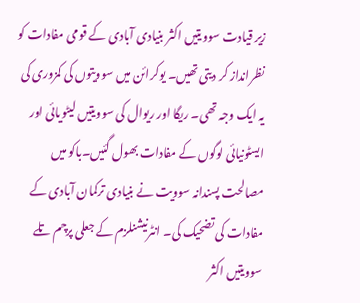زیر قیادت سوویتیں اکثر بنیادی آبادی کے قومی مفادات کو نظرانداز کر دیتی تھیں۔ یوکرائن میں سوویتوں کی کمزوری کی یہ ایک وجہ تھی۔ ریگا اور ریوال کی سوویتیں لیٹویائی اور ایسٹونیائی لوگوں کے مفادات بھول گئیں۔باکو میں مصالحت پسندانہ سوویت نے بنیادی ترکمان آبادی کے مفادات کی تضحیک کی۔ انٹرنیشنلزم کے جعلی پرچم تلے سوویتیں اکثر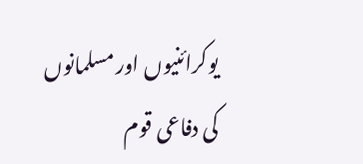یوکرائنیوں اور مسلمانوں کی دفاعی قوم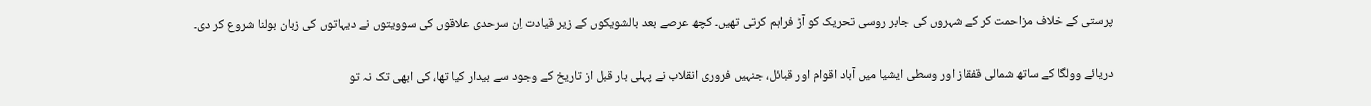پرستی کے خلاف مزاحمت کر کے شہروں کی جابر روسی تحریک کو آڑ فراہم کرتی تھیں۔ کچھ عرصے بعد بالشویکوں کے زیر قیادت اِن سرحدی علاقوں کی سوویتوں نے دیہاتوں کی زبان بولنا شروع کر دی۔

دریائے وولگا کے ساتھ شمالی قفقاز اور وسطی ایشیا میں آباد اقوام اور قبائل، جنہیں فروری انقلاب نے پہلی بار قبل از تاریخ کے وجود سے بیدار کیا تھا، کی ابھی تک نہ تو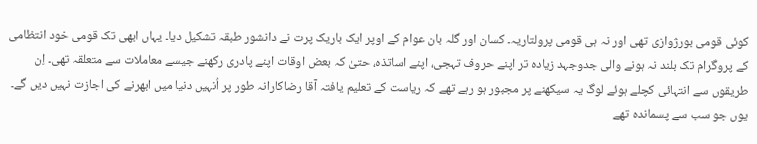کوئی قومی بورژوازی تھی اور نہ ہی قومی پرولتاریہ۔ کسان اور گلہ بان عوام کے اوپر ایک باریک پرت نے دانشور طبقہ تشکیل دیا۔ یہاں ابھی تک قومی خود انتظامی کے پروگرام تک بلند نہ ہونے والی جدوجہد زیادہ تر اپنے حروف تہجی، اپنے اساتذہ، حتیٰ کہ بعض اوقات اپنے پادری رکھنے جیسے معاملات سے متعلقہ تھی۔ اِن طریقوں سے انتہائی کچلے ہوئے لوگ یہ سیکھنے پر مجبور ہو رہے تھے کہ ریاست کے تعلیم یافتہ آقا رضاکارانہ طور پر اُنہیں دنیا میں ابھرنے کی اجازت نہیں دیں گے۔ یوں جو سب سے پسماندہ تھے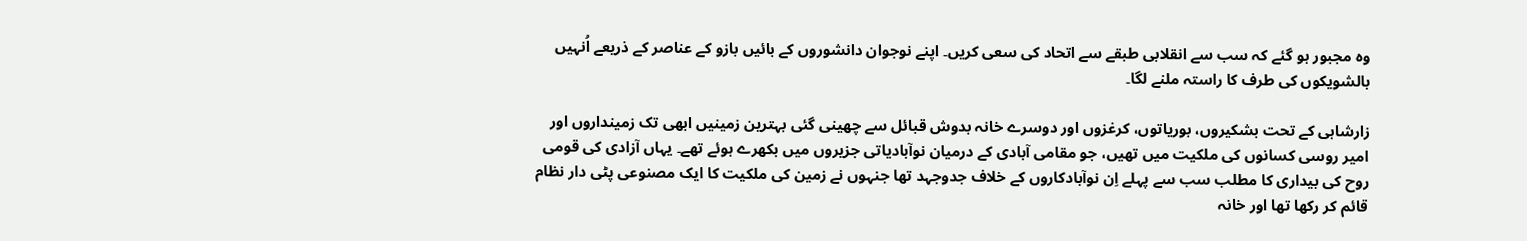وہ مجبور ہو گئے کہ سب سے انقلابی طبقے سے اتحاد کی سعی کریں۔ اپنے نوجوان دانشوروں کے بائیں بازو کے عناصر کے ذریعے اُنہیں بالشویکوں کی طرف کا راستہ ملنے لگا۔

زارشاہی کے تحت بشکیروں، بوریاتوں، کرغزوں اور دوسرے خانہ بدوش قبائل سے چھینی گئی بہترین زمینیں ابھی تک زمینداروں اور امیر روسی کسانوں کی ملکیت میں تھیں، جو مقامی آبادی کے درمیان نوآبادیاتی جزیروں میں بکھرے ہوئے تھے۔ یہاں آزادی کی قومی روح کی بیداری کا مطلب سب سے پہلے اِن نوآبادکاروں کے خلاف جدوجہد تھا جنہوں نے زمین کی ملکیت کا ایک مصنوعی پٹی دار نظام قائم کر رکھا تھا اور خانہ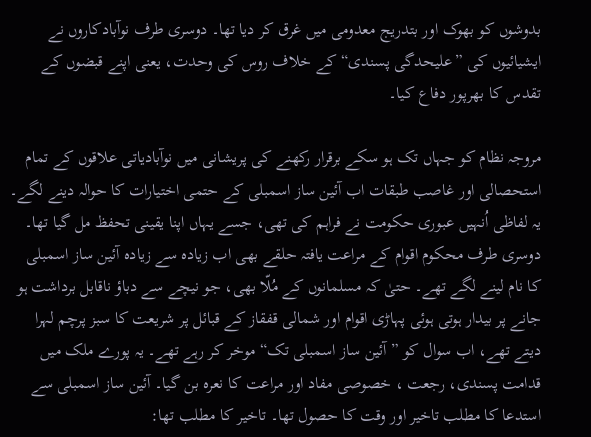بدوشوں کو بھوک اور بتدریج معدومی میں غرق کر دیا تھا۔ دوسری طرف نوآبادکاروں نے ایشیائیوں کی ”علیحدگی پسندی“ کے خلاف روس کی وحدت، یعنی اپنے قبضوں کے تقدس کا بھرپور دفاع کیا۔

مروجہ نظام کو جہاں تک ہو سکے برقرار رکھنے کی پریشانی میں نوآبادیاتی علاقوں کے تمام استحصالی اور غاصب طبقات اب آئین ساز اسمبلی کے حتمی اختیارات کا حوالہ دینے لگے۔ یہ لفاظی اُنہیں عبوری حکومت نے فراہم کی تھی، جسے یہاں اپنا یقینی تحفظ مل گیا تھا۔ دوسری طرف محکوم اقوام کے مراعت یافتہ حلقے بھی اب زیادہ سے زیادہ آئین ساز اسمبلی کا نام لینے لگے تھے۔ حتیٰ کہ مسلمانوں کے مُلّا بھی، جو نیچے سے دباؤ ناقابل برداشت ہو جانے پر بیدار ہوتی ہوئی پہاڑی اقوام اور شمالی قفقاز کے قبائل پر شریعت کا سبز پرچم لہرا دیتے تھے، اب سوال کو ”آئین ساز اسمبلی تک“ موخر کر رہے تھے۔ یہ پورے ملک میں قدامت پسندی، رجعت ، خصوصی مفاد اور مراعت کا نعرہ بن گیا۔ آئین ساز اسمبلی سے استدعا کا مطلب تاخیر اور وقت کا حصول تھا۔ تاخیر کا مطلب تھا: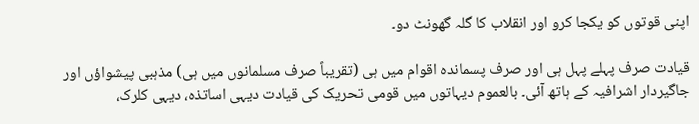اپنی قوتوں کو یکجا کرو اور انقلاب کا گلہ گھونٹ دو۔

قیادت صرف پہلے پہل ہی اور صرف پسماندہ اقوام میں ہی (تقریباً صرف مسلمانوں میں ہی) مذہبی پیشواؤں اور جاگیردار اشرافیہ کے ہاتھ آئی۔ بالعموم دیہاتوں میں قومی تحریک کی قیادت دیہی اساتذہ، دیہی کلرک،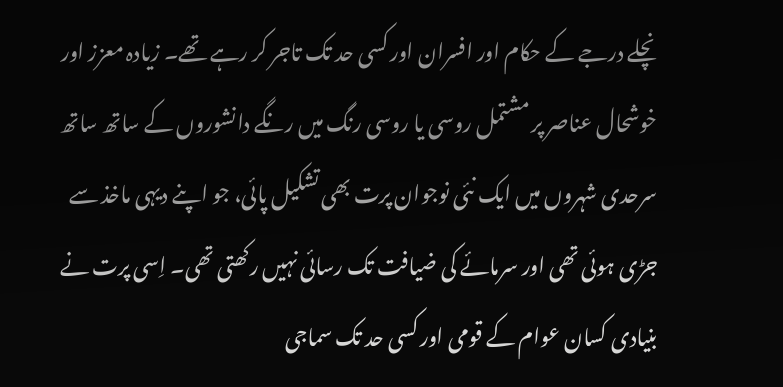نچلے درجے کے حکام اور افسران اور کسی حد تک تاجر کر رہے تھے۔ زیادہ معزز اور خوشحال عناصر پر مشتمل روسی یا روسی رنگ میں رنگے دانشوروں کے ساتھ ساتھ سرحدی شہروں میں ایک نئی نوجوان پرت بھی تشکیل پائی، جو اپنے دیہی ماخذ سے جڑی ہوئی تھی اور سرمائے کی ضیافت تک رسائی نہیں رکھتی تھی۔ اِسی پرت نے بنیادی کسان عوام کے قومی اور کسی حد تک سماجی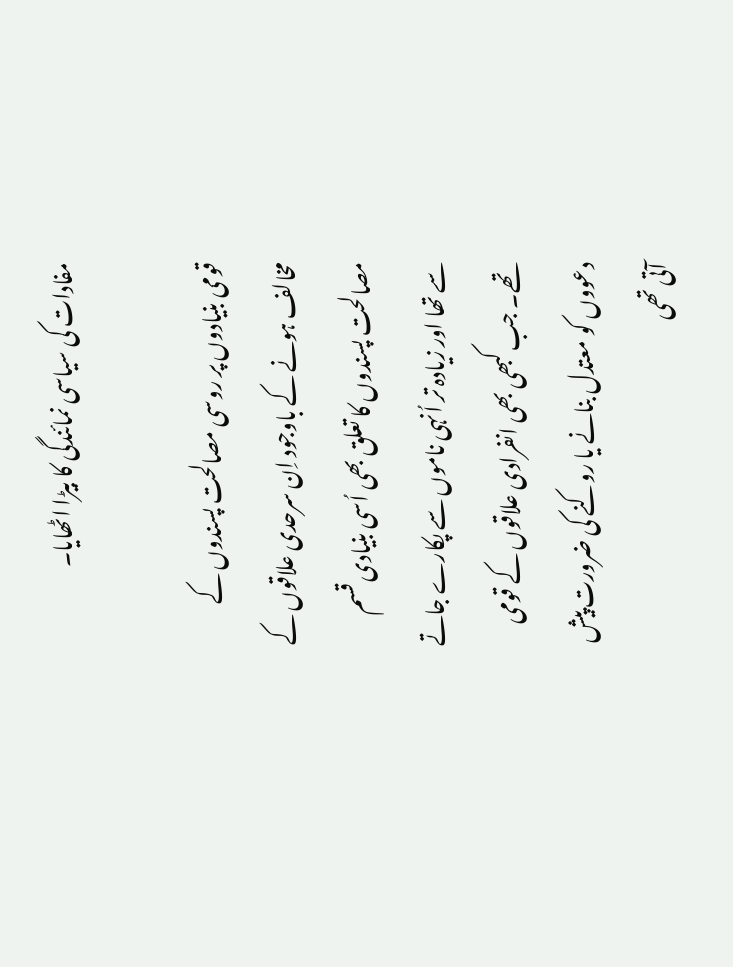مفادات کی سیاسی نمائندگی کا بیڑا اٹھایا۔

قومی بنیادوں پر روسی مصالحت پسندوں کے مخالف ہونے کے باوجود اِن سرحدی علاقوں کے مصالحت پسندوں کا تعلق بھی اُسی بنیادی قسم سے تھا اور زیادہ تر اُنہی ناموں سے پکارے جاتے تھے۔ جب کبھی بھی انفرادی علاقوں کے قومی دعووں کو معتدل بنانے یا روکنے کی ضرورت پیش آتی تھی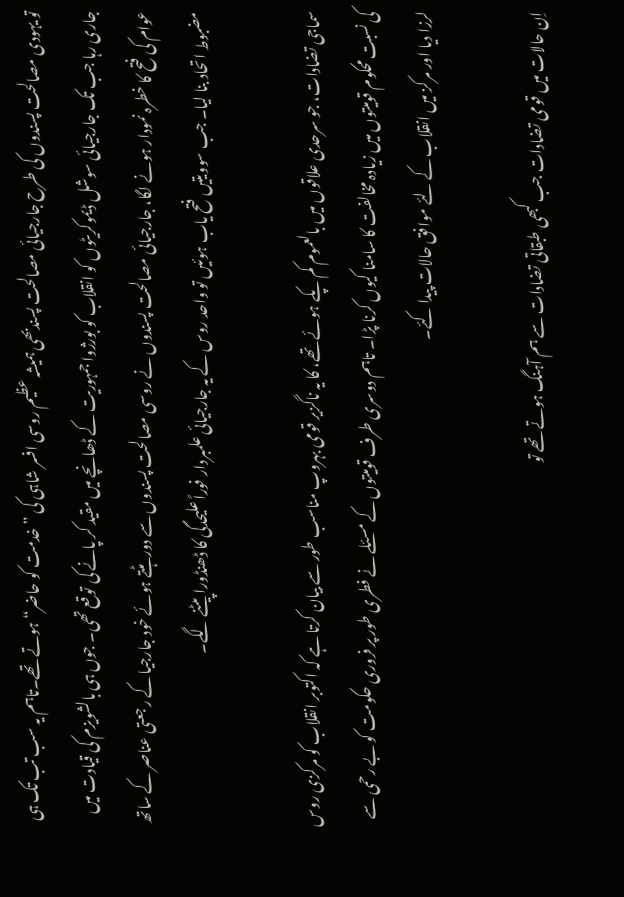تو یہودی مصالحت پسندوں کی طرح جارجیائی مصالحت پسندبھی ہمیشہ عظیم روسی افسر شاہی کی ”خدمت کو حاضر“ ہوتے تھے۔تاہم یہ سب تب تک ہی جاری رہا جب تک جارجیائی سوشل ڈیموکریٹوں کو انقلاب کو بورژوا جمہوریت کے ڈھانچے میں مقید کر پانے کی توقع تھی۔ جوں ہی بالشویزم کی قیادت میں عوام کی فتح کا خطرہ نمودار ہونے لگا، جارجیائی مصالحت پسندوں نے روسی مصالحت پسندوں سے دور ہٹتے ہوئے خود جارجیا کے رجعتی عناصر کے ساتھ مضبوط اتحاد بنا لیا۔ جب سوویتیں فتح یاب ہوئیں تو واحد روس کے یہ جارجیائی علمبردار فوراً علیحدگی کا ڈھنڈورا پیٹنے لگے۔

سماجی تضادات، جو سرحدی علاقوں میں بالعموم کم پکے ہوئے تھے، کا یہ ناگزیر قومی بہروپ مناسب طور سے بیان کرتا ہے کہ اکتوبر انقلاب کو مرکزی روس کی نسبت محکوم قومیتوں میں زیادہ مخالفت کا سامنا کیوں کرنا پڑا۔ تاہم دوسری طرف قومیتوں کے مسئلے نے فطری طور پر فروری حکومت کو بے رحمی سے لرزا دیا اور مرکز میں انقلاب کے لئے موافق حالات پیدا کئے۔

اِن حالات میں قومی تضادات جب کبھی طبقاتی تضادات سے ہم آہنگ ہوتے تھے تو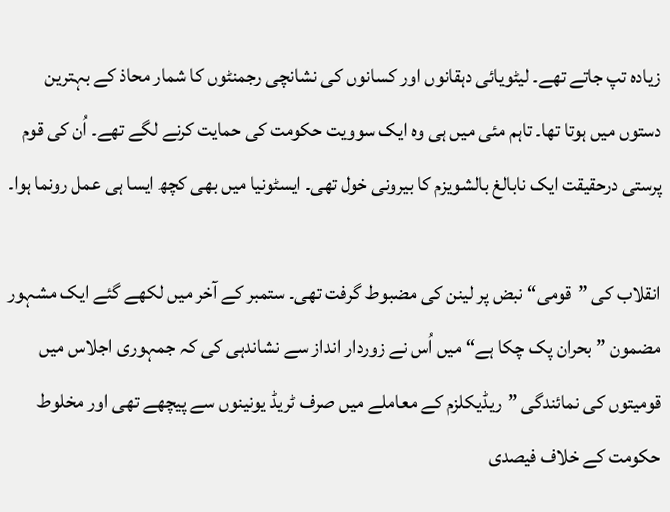زیادہ تپ جاتے تھے۔ لیٹویائی دہقانوں اور کسانوں کی نشانچی رجمنٹوں کا شمار محاذ کے بہترین دستوں میں ہوتا تھا۔ تاہم مئی میں ہی وہ ایک سوویت حکومت کی حمایت کرنے لگے تھے۔ اُن کی قوم پرستی درحقیقت ایک نابالغ بالشویزم کا بیرونی خول تھی۔ ایسٹونیا میں بھی کچھ ایسا ہی عمل رونما ہوا۔

انقلاب کی ”قومی“ نبض پر لینن کی مضبوط گرفت تھی۔ ستمبر کے آخر میں لکھے گئے ایک مشہور مضمون ”بحران پک چکا ہے“ میں اُس نے زوردار انداز سے نشاندہی کی کہ جمہوری اجلاس میں قومیتوں کی نمائندگی ”ریڈیکلزم کے معاملے میں صرف ٹریڈ یونینوں سے پیچھے تھی اور مخلوط حکومت کے خلاف فیصدی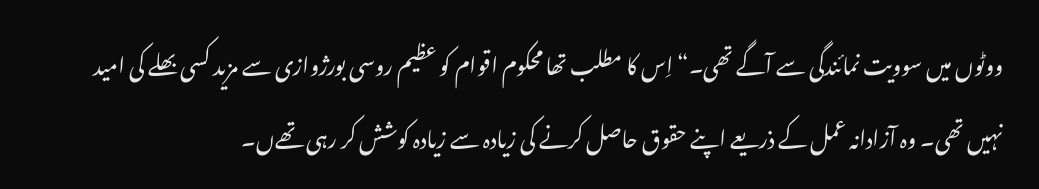ووٹوں میں سوویت نمائندگی سے آگے تھی۔“ اِس کا مطلب تھا محکوم اقوام کو عظیم روسی بورژوازی سے مزید کسی بھلے کی امید نہیں تھی۔ وہ آزادانہ عمل کے ذریعے اپنے حقوق حاصل کرنے کی زیادہ سے زیادہ کوشش کر رہی تھےں۔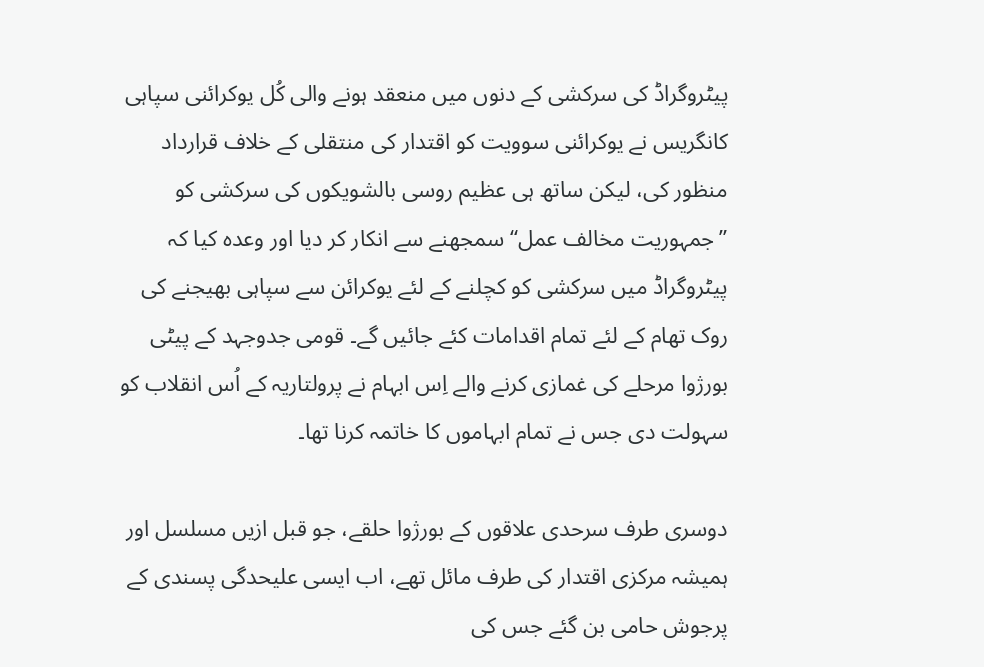پیٹروگراڈ کی سرکشی کے دنوں میں منعقد ہونے والی کُل یوکرائنی سپاہی کانگریس نے یوکرائنی سوویت کو اقتدار کی منتقلی کے خلاف قرارداد منظور کی، لیکن ساتھ ہی عظیم روسی بالشویکوں کی سرکشی کو ”جمہوریت مخالف عمل“ سمجھنے سے انکار کر دیا اور وعدہ کیا کہ پیٹروگراڈ میں سرکشی کو کچلنے کے لئے یوکرائن سے سپاہی بھیجنے کی روک تھام کے لئے تمام اقدامات کئے جائیں گے۔ قومی جدوجہد کے پیٹی بورژوا مرحلے کی غمازی کرنے والے اِس ابہام نے پرولتاریہ کے اُس انقلاب کو سہولت دی جس نے تمام ابہاموں کا خاتمہ کرنا تھا۔

دوسری طرف سرحدی علاقوں کے بورژوا حلقے، جو قبل ازیں مسلسل اور ہمیشہ مرکزی اقتدار کی طرف مائل تھے، اب ایسی علیحدگی پسندی کے پرجوش حامی بن گئے جس کی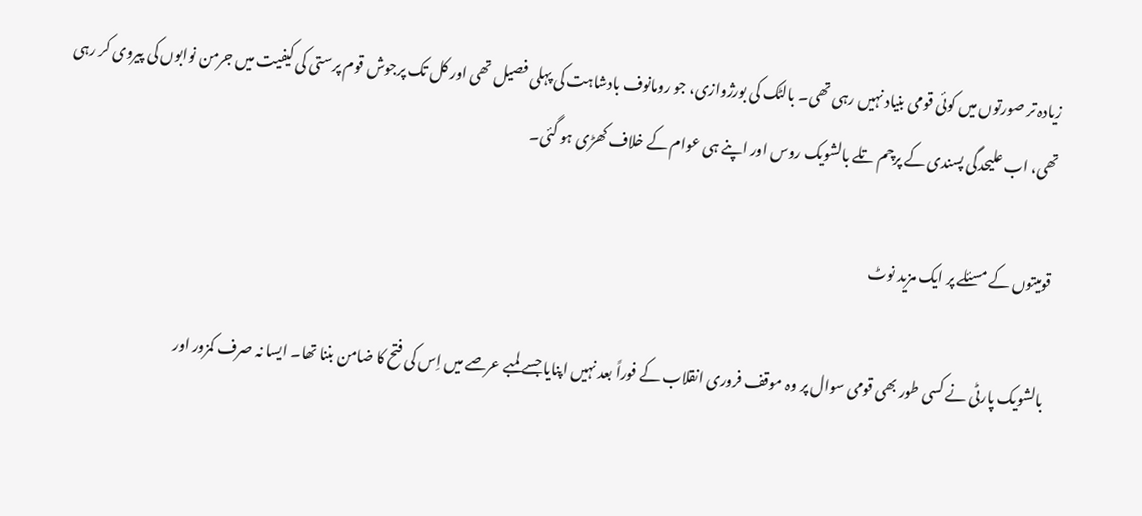زیادہ تر صورتوں میں کوئی قومی بنیاد نہیں رہی تھی۔ بالٹک کی بورژوازی، جو رومانوف بادشاہت کی پہلی فصیل تھی اور کل تک پرجوش قوم پرستی کی کیفیت میں جرمن نوابوں کی پیروی کر رہی تھی، اب علیحدگی پسندی کے پرچم تلے بالشویک روس اور اپنے ہی عوام کے خلاف کھڑی ہو گئی۔

قومیتوں کے مسئلے پر ایک مزید نوٹ

بالشویک پارٹی نے کسی طور بھی قومی سوال پر وہ موقف فروری انقلاب کے فوراً بعد نہیں اپنایا جسے لمبے عرصے میں اِس کی فتح کا ضامن بننا تھا۔ ایسا نہ صرف کمزور اور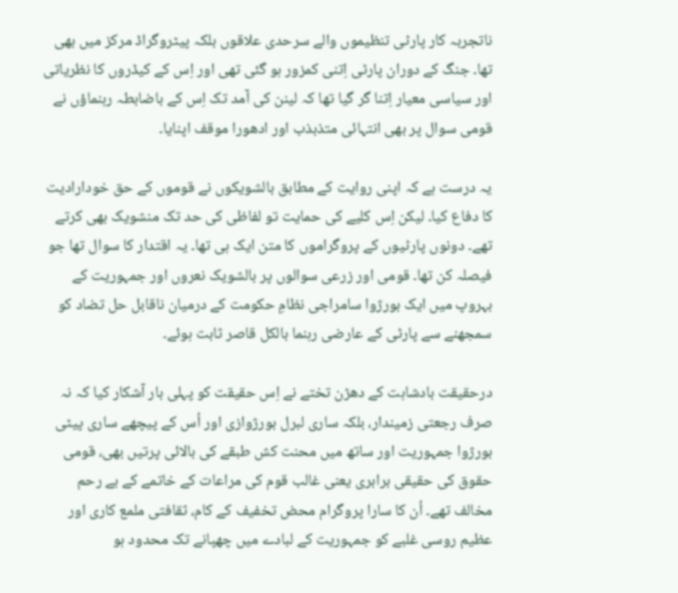ناتجربہ کار پارٹی تنظیموں والے سرحدی علاقوں بلکہ پیٹروگراڈ مرکز میں بھی تھا۔ جنگ کے دوران پارٹی اِتنی کمزور ہو گئی تھی اور اِس کے کیڈروں کا نظریاتی اور سیاسی معیار اِتنا گر گیا تھا کہ لینن کی آمد تک اِس کے باضابطہ رہنماؤں نے قومی سوال پر بھی انتہائی متذبذب اور ادھورا موقف اپنایا۔

یہ درست ہے کہ اپنی روایت کے مطابق بالشویکوں نے قوموں کے حق خودارادیت کا دفاع کیا۔ لیکن اِس کلیے کی حمایت تو لفاظی کی حد تک منشویک بھی کرتے تھے۔ دونوں پارٹیوں کے پروگراموں کا متن ایک ہی تھا۔ یہ اقتدار کا سوال تھا جو فیصلہ کن تھا۔ قومی اور زرعی سوالوں پر بالشویک نعروں اور جمہوریت کے بہروپ میں ایک بورژوا سامراجی نظامِ حکومت کے درمیان ناقابل حل تضاد کو سمجھنے سے پارٹی کے عارضی رہنما بالکل قاصر ثابت ہوئے۔

درحقیقت بادشاہت کے دھڑن تختے نے اِس حقیقت کو پہلی بار آشکار کیا کہ نہ صرف رجعتی زمیندار، بلکہ ساری لبرل بورژوازی اور اُس کے پیچھے ساری پیٹی بورژوا جمہوریت اور ساتھ میں محنت کش طبقے کی بالائی پرتیں بھی، قومی حقوق کی حقیقی برابری یعنی غالب قوم کی مراعات کے خاتمے کے بے رحم مخالف تھے۔ اُن کا سارا پروگرام محض تخفیف کے کام، ثقافتی ملمع کاری اور عظیم روسی غلبے کو جمہوریت کے لبادے میں چھپانے تک محدود ہو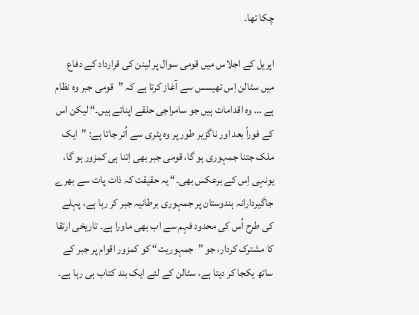چکا تھا۔

اپریل کے اجلاس میں قومی سوال پر لینن کی قرارداد کے دفاع میں سٹالن اِس تھیسس سے آغاز کرتا ہے کہ ”قومی جبر وہ نظام ہے … وہ اقدامات ہیں جو سامراجی حلقے اپناتے ہیں۔“ لیکن اس کے فوراً بعد اور ناگزیر طور پر وہ پٹری سے اُتر جاتا ہے: ”ایک ملک جتنا جمہوری ہو گا، قومی جبر بھی اِتنا ہی کمزور ہو گا، یونہی اِس کے برعکس بھی۔“ یہ حقیقت کہ ذات پات سے بھرے جاگیردارانہ ہندوستان پر جمہوری برطانیہ جبر کر رہا ہے، پہلے کی طرح اُس کی محدود فہم سے اب بھی ماورا ہے۔ تاریخی ارتقا کا مشترک کردار، جو ”جمہوریت“ کو کمزور اقوام پر جبر کے ساتھ یکجا کر دیتا ہے، سٹالن کے لئے ایک بند کتاب ہی رہا ہے۔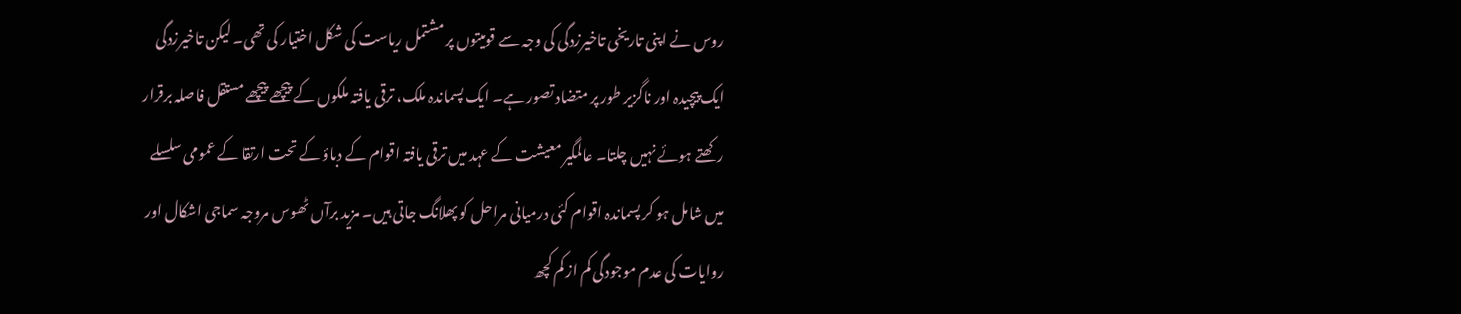روس نے اپنی تاریخی تاخیرزدگی کی وجہ سے قومیتوں پر مشتمل ریاست کی شکل اختیار کی تھی۔ لیکن تاخیرزدگی ایک پیچیدہ اور ناگزیر طور پر متضاد تصور ہے۔ ایک پسماندہ ملک، ترقی یافتہ ملکوں کے پیچھے پیچھے مستقل فاصلہ برقرار رکھتے ہوئے نہیں چلتا۔ عالمگیر معیشت کے عہد میں ترقی یافتہ اقوام کے دباؤ کے تحت ارتقا کے عمومی سلسلے میں شامل ہو کر پسماندہ اقوام کئی درمیانی مراحل کو پھلانگ جاتی ہیں۔ مزید برآں ٹھوس مروجہ سماجی اشکال اور روایات کی عدم موجودگی کم از کم کچھ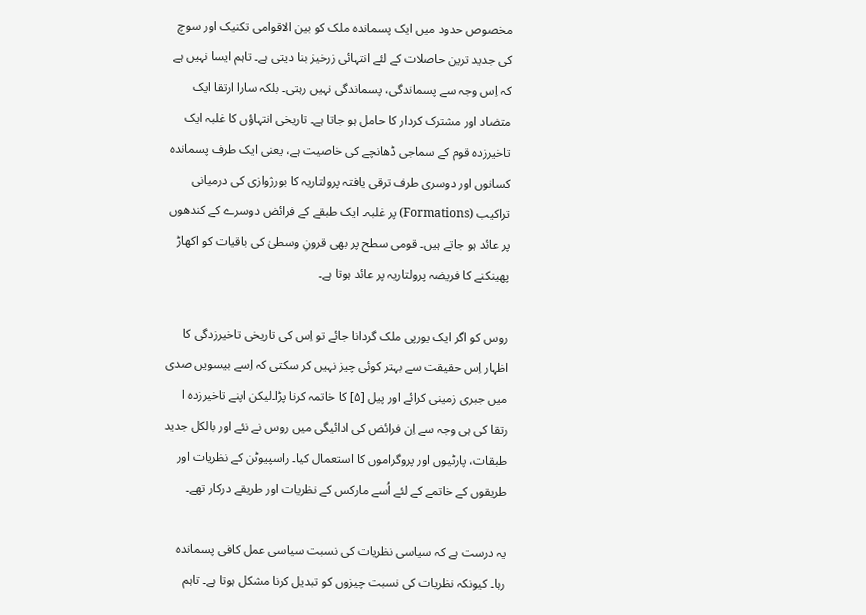مخصوص حدود میں ایک پسماندہ ملک کو بین الاقوامی تکنیک اور سوچ کی جدید ترین حاصلات کے لئے انتہائی زرخیز بنا دیتی ہے۔ تاہم ایسا نہیں ہے کہ اِس وجہ سے پسماندگی، پسماندگی نہیں رہتی۔ بلکہ سارا ارتقا ایک متضاد اور مشترک کردار کا حامل ہو جاتا ہے۔ تاریخی انتہاؤں کا غلبہ ایک تاخیرزدہ قوم کے سماجی ڈھانچے کی خاصیت ہے، یعنی ایک طرف پسماندہ کسانوں اور دوسری طرف ترقی یافتہ پرولتاریہ کا بورژوازی کی درمیانی تراکیب (Formations) پر غلبہ۔ ایک طبقے کے فرائض دوسرے کے کندھوں پر عائد ہو جاتے ہیں۔ قومی سطح پر بھی قرونِ وسطیٰ کی باقیات کو اکھاڑ پھینکنے کا فریضہ پرولتاریہ پر عائد ہوتا ہے۔

روس کو اگر ایک یورپی ملک گردانا جائے تو اِس کی تاریخی تاخیرزدگی کا اظہار اِس حقیقت سے بہتر کوئی چیز نہیں کر سکتی کہ اِسے بیسویں صدی میں جبری زمینی کرائے اور پیل [۵] کا خاتمہ کرنا پڑا۔لیکن اپنے تاخیرزدہ ا رتقا کی ہی وجہ سے اِن فرائض کی ادائیگی میں روس نے نئے اور بالکل جدید طبقات، پارٹیوں اور پروگراموں کا استعمال کیا۔ راسپیوٹن کے نظریات اور طریقوں کے خاتمے کے لئے اُسے مارکس کے نظریات اور طریقے درکار تھے۔

یہ درست ہے کہ سیاسی نظریات کی نسبت سیاسی عمل کافی پسماندہ رہا۔ کیونکہ نظریات کی نسبت چیزوں کو تبدیل کرنا مشکل ہوتا ہے۔ تاہم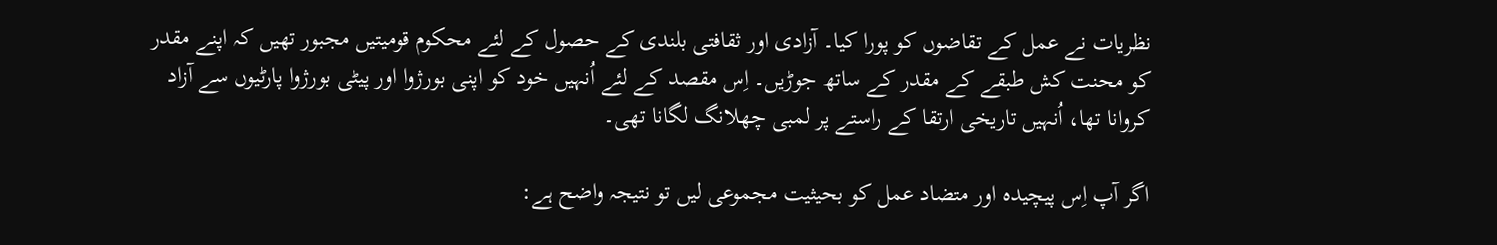نظریات نے عمل کے تقاضوں کو پورا کیا۔ آزادی اور ثقافتی بلندی کے حصول کے لئے محکوم قومیتیں مجبور تھیں کہ اپنے مقدر کو محنت کش طبقے کے مقدر کے ساتھ جوڑیں۔ اِس مقصد کے لئے اُنہیں خود کو اپنی بورژوا اور پیٹی بورژوا پارٹیوں سے آزاد کروانا تھا، اُنہیں تاریخی ارتقا کے راستے پر لمبی چھلانگ لگانا تھی۔

اگر آپ اِس پیچیدہ اور متضاد عمل کو بحیثیت مجموعی لیں تو نتیجہ واضح ہے: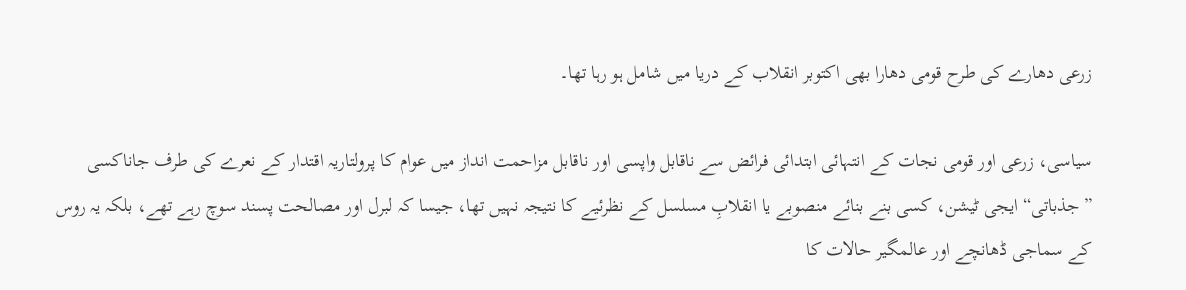زرعی دھارے کی طرح قومی دھارا بھی اکتوبر انقلاب کے دریا میں شامل ہو رہا تھا۔

سیاسی، زرعی اور قومی نجات کے انتہائی ابتدائی فرائض سے ناقابل واپسی اور ناقابل مزاحمت انداز میں عوام کا پرولتاریہ اقتدار کے نعرے کی طرف جاناکسی ”جذباتی“ ایجی ٹیشن، کسی بنے بنائے منصوبے یا انقلابِ مسلسل کے نظرئیے کا نتیجہ نہیں تھا، جیسا کہ لبرل اور مصالحت پسند سوچ رہے تھے، بلکہ یہ روس کے سماجی ڈھانچے اور عالمگیر حالات کا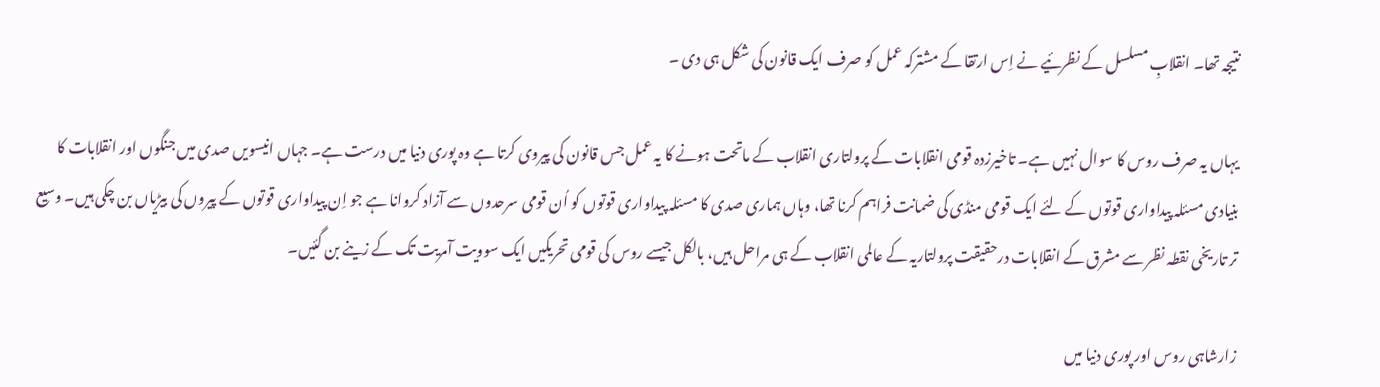نتیجہ تھا۔ انقلابِ مسلسل کے نظرئیے نے اِس ارتقا کے مشترکہ عمل کو صرف ایک قانون کی شکل ہی دی ۔

یہاں یہ صرف روس کا سوال نہیں ہے۔ تاخیرزدہ قومی انقلابات کے پرولتاری انقلاب کے ماتحت ہونے کا یہ عمل جس قانون کی پیروی کرتا ہے وہ پوری دنیا میں درست ہے۔ جہاں انیسویں صدی میں جنگوں اور انقلابات کا بنیادی مسئلہ پیداواری قوتوں کے لئے ایک قومی منڈی کی ضمانت فراہم کرنا تھا، وہاں ہماری صدی کا مسئلہ پیداواری قوتوں کو اُن قومی سرحدوں سے آزاد کروانا ہے جو اِن پیداواری قوتوں کے پیروں کی بیڑیاں بن چکی ہیں۔ وسیع تر تاریخی نقطہ نظر سے مشرق کے انقلابات درحقیقت پرولتاریہ کے عالمی انقلاب کے ہی مراحل ہیں، بالکل جیسے روس کی قومی تحریکیں ایک سوویت آمریت تک کے زینے بن گئیں۔

زارشاہی روس اور پوری دنیا میں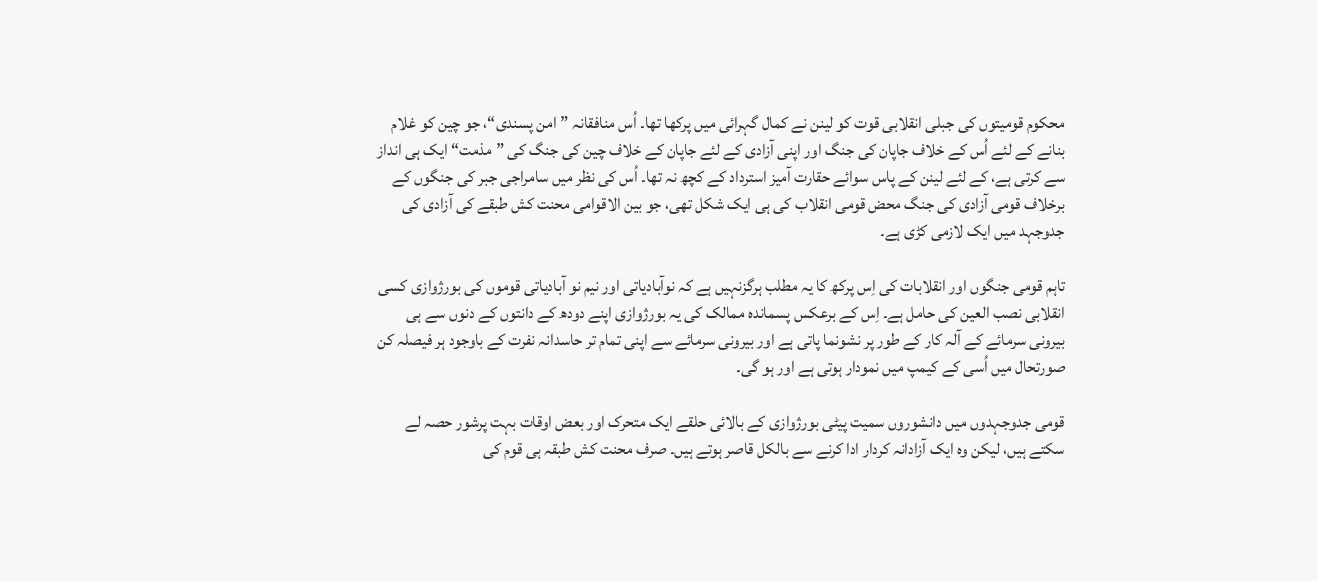محکوم قومیتوں کی جبلی انقلابی قوت کو لینن نے کمال گہرائی میں پرکھا تھا۔ اُس منافقانہ ”امن پسندی“، جو چین کو غلام بنانے کے لئے اُس کے خلاف جاپان کی جنگ اور اپنی آزادی کے لئے جاپان کے خلاف چین کی جنگ کی ”مذمت“ ایک ہی انداز سے کرتی ہے، کے لئے لینن کے پاس سوائے حقارت آمیز استرداد کے کچھ نہ تھا۔ اُس کی نظر میں سامراجی جبر کی جنگوں کے برخلاف قومی آزادی کی جنگ محض قومی انقلاب کی ہی ایک شکل تھی، جو بین الاقوامی محنت کش طبقے کی آزادی کی جدوجہد میں ایک لازمی کڑی ہے۔

تاہم قومی جنگوں اور انقلابات کی اِس پرکھ کا یہ مطلب ہرگزنہیں ہے کہ نوآبادیاتی اور نیم نو آبادیاتی قوموں کی بورژوازی کسی انقلابی نصب العین کی حامل ہے۔ اِس کے برعکس پسماندہ ممالک کی یہ بورژوازی اپنے دودھ کے دانتوں کے دنوں سے ہی بیرونی سرمائے کے آلہ کار کے طور پر نشونما پاتی ہے اور بیرونی سرمائے سے اپنی تمام تر حاسدانہ نفرت کے باوجود ہر فیصلہ کن صورتحال میں اُسی کے کیمپ میں نمودار ہوتی ہے اور ہو گی۔

قومی جدوجہدوں میں دانشوروں سمیت پیٹی بورژوازی کے بالائی حلقے ایک متحرک اور بعض اوقات بہت پرشور حصہ لے سکتے ہیں، لیکن وہ ایک آزادانہ کردار ادا کرنے سے بالکل قاصر ہوتے ہیں۔ صرف محنت کش طبقہ ہی قوم کی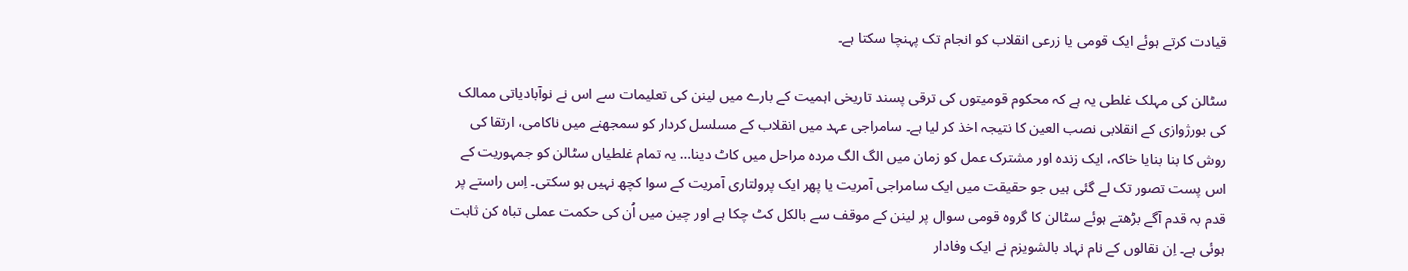قیادت کرتے ہوئے ایک قومی یا زرعی انقلاب کو انجام تک پہنچا سکتا ہے۔

سٹالن کی مہلک غلطی یہ ہے کہ محکوم قومیتوں کی ترقی پسند تاریخی اہمیت کے بارے میں لینن کی تعلیمات سے اس نے نوآبادیاتی ممالک کی بورژوازی کے انقلابی نصب العین کا نتیجہ اخذ کر لیا ہے۔ سامراجی عہد میں انقلاب کے مسلسل کردار کو سمجھنے میں ناکامی، ارتقا کی روش کا بنا بنایا خاکہ، ایک زندہ اور مشترک عمل کو زمان میں الگ الگ مردہ مراحل میں کاٹ دینا… یہ تمام غلطیاں سٹالن کو جمہوریت کے اس پست تصور تک لے گئی ہیں جو حقیقت میں ایک سامراجی آمریت یا پھر ایک پرولتاری آمریت کے سوا کچھ نہیں ہو سکتی۔ اِس راستے پر قدم بہ قدم آگے بڑھتے ہوئے سٹالن کا گروہ قومی سوال پر لینن کے موقف سے بالکل کٹ چکا ہے اور چین میں اُن کی حکمت عملی تباہ کن ثابت ہوئی ہے۔ اِن نقالوں کے نام نہاد بالشویزم نے ایک وفادار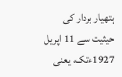ہتھیار بردار کی حیثیت سے 11 اپریل 1927ءتک، یعنی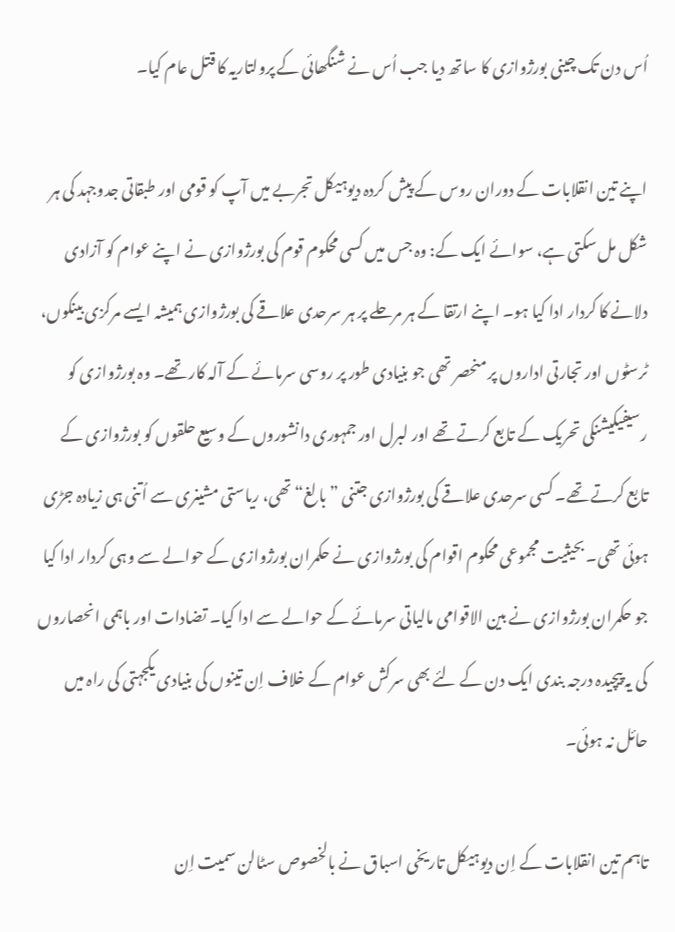اُس دن تک چینی بورژوازی کا ساتھ دیا جب اُس نے شنگھائی کے پرولتاریہ کا قتل عام کیا۔

اپنے تین انقلابات کے دوران روس کے پیش کردہ دیوہیکل تجربے میں آپ کو قومی اور طبقاتی جدوجہد کی ہر شکل مل سکتی ہے، سوائے ایک کے: وہ جس میں کسی محکوم قوم کی بورژوازی نے اپنے عوام کو آزادی دلانے کا کردار ادا کیا ہو۔ اپنے ارتقا کے ہر مرحلے پر ہر سرحدی علاقے کی بورژوازی ہمیشہ ایسے مرکزی بینکوں، ٹرسٹوں اور تجارتی اداروں پر منحصر تھی جو بنیادی طور پر روسی سرمائے کے آلہ کار تھے۔ وہ بورژوازی کو رسیفیکیشنکی تحریک کے تابع کرتے تھے اور لبرل اور جمہوری دانشوروں کے وسیع حلقوں کو بورژوازی کے تابع کرتے تھے۔ کسی سرحدی علاقے کی بورژوازی جتنی ”بالغ“ تھی، ریاستی مشینری سے اُتنی ہی زیادہ جڑی ہوئی تھی۔ بحیثیت مجموعی محکوم اقوام کی بورژوازی نے حکمران بورژوازی کے حوالے سے وہی کردار ادا کیا جو حکمران بورژوازی نے بین الاقوامی مالیاتی سرمائے کے حوالے سے ادا کیا۔ تضادات اور باہمی انحصاروں کی یہ پیچیدہ درجہ بندی ایک دن کے لئے بھی سرکش عوام کے خلاف اِن تینوں کی بنیادی یکجہتی کی راہ میں حائل نہ ہوئی۔

تاہم تین انقلابات کے اِن دیوہیکل تاریخی اسباق نے بالخصوص سٹالن سمیت اِن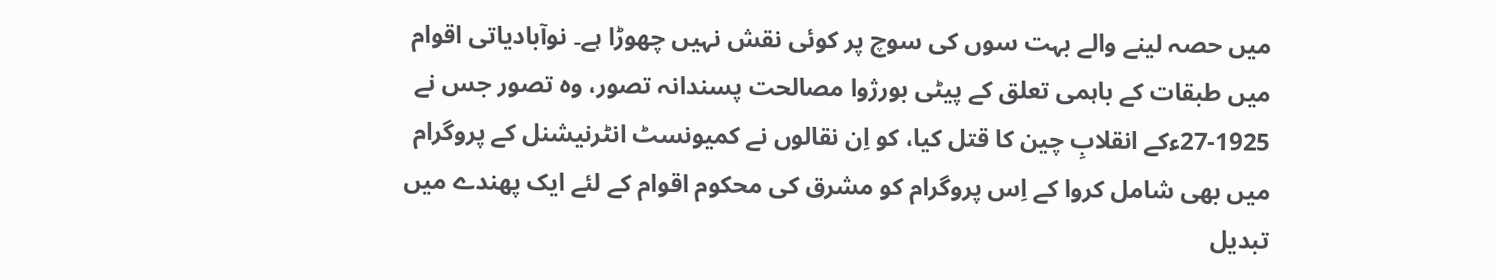میں حصہ لینے والے بہت سوں کی سوچ پر کوئی نقش نہیں چھوڑا ہے۔ نوآبادیاتی اقوام میں طبقات کے باہمی تعلق کے پیٹی بورژوا مصالحت پسندانہ تصور، وہ تصور جس نے 1925-27ءکے انقلابِ چین کا قتل کیا، کو اِن نقالوں نے کمیونسٹ انٹرنیشنل کے پروگرام میں بھی شامل کروا کے اِس پروگرام کو مشرق کی محکوم اقوام کے لئے ایک پھندے میں تبدیل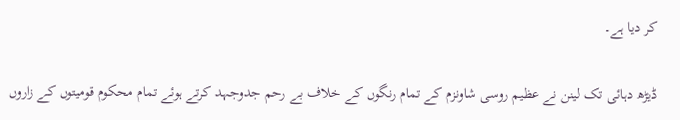کر دیا ہے۔

ڈیڑھ دہائی تک لینن نے عظیم روسی شاونزم کے تمام رنگوں کے خلاف بے رحم جدوجہد کرتے ہوئے تمام محکوم قومیتوں کے زاروں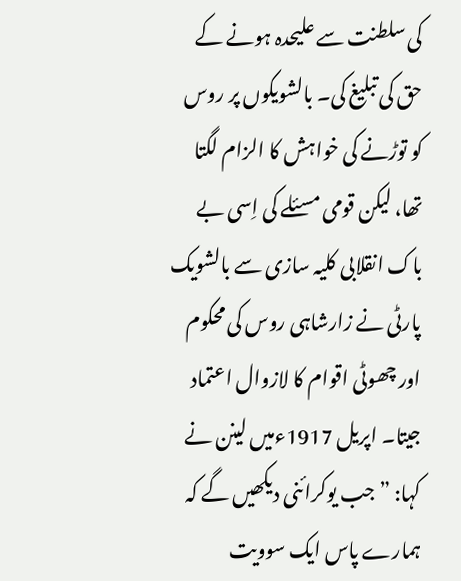کی سلطنت سے علیحدہ ہونے کے حق کی تبلیغ کی۔ بالشویکوں پر روس کو توڑنے کی خواہش کا الزام لگتا تھا، لیکن قومی مسئلے کی اِسی بے باک انقلابی کلیہ سازی سے بالشویک پارٹی نے زارشاہی روس کی محکوم اور چھوٹی اقوام کا لازوال اعتماد جیتا۔ اپریل 1917ءمیں لینن نے کہا: ”جب یوکرائنی دیکھیں گے کہ ہمارے پاس ایک سوویت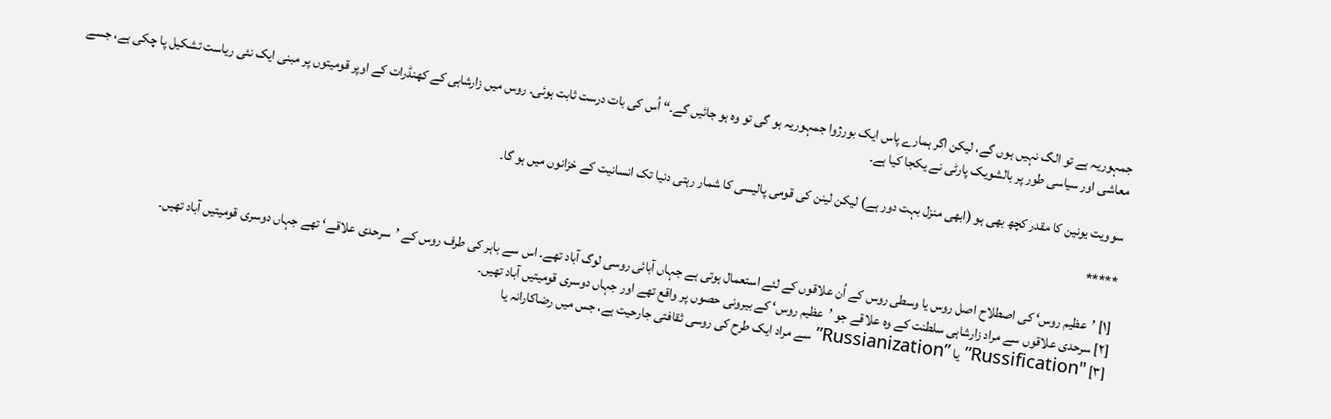جمہوریہ ہے تو الگ نہیں ہوں گے، لیکن اگر ہمارے پاس ایک بورژوا جمہوریہ ہو گی تو وہ ہو جائیں گے۔“ اُس کی بات درست ثابت ہوئی۔ روس میں زارشاہی کے کھنڈرات کے اوپر قومیتوں پر مبنی ایک نئی ریاست تشکیل پا چکی ہے، جسے معاشی اور سیاسی طور پر بالشویک پارٹی نے یکجا کیا ہے۔

سوویت یونین کا مقدر کچھ بھی ہو (ابھی منزل بہت دور ہے) لیکن لینن کی قومی پالیسی کا شمار رہتی دنیا تک انسانیت کے خزانوں میں ہو گا۔

*****

[۱] ’عظیم روس‘ کی اصطلاح اصل روس یا وسطی روس کے اُن علاقوں کے لئے استعمال ہوتی ہے جہاں آبائی روسی لوگ آباد تھے۔ اس سے باہر کی طرف روس کے ’سرحدی علاقے‘ تھے جہاں دوسری قومیتیں آباد تھیں۔
[۲] سرحدی علاقوں سے مراد زارشاہی سلطنت کے وہ علاقے جو ’عظیم روس‘ کے بیرونی حصوں پر واقع تھے اور جہاں دوسری قومیتیں آباد تھیں۔
[۳] "Russification” یا ”Russianization” سے مراد ایک طرح کی روسی ثقافتی جارحیت ہے، جس میں رضاکارانہ یا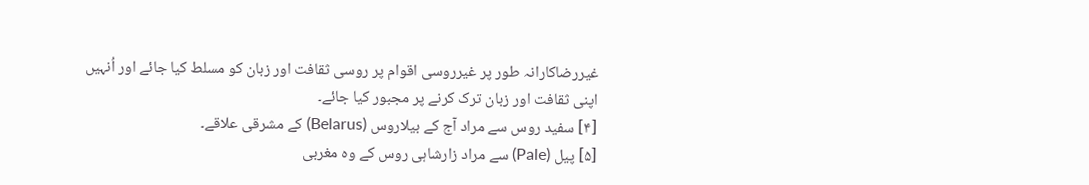غیررضاکارانہ طور پر غیرروسی اقوام پر روسی ثقافت اور زبان کو مسلط کیا جائے اور اُنہیں اپنی ثقافت اور زبان ترک کرنے پر مجبور کیا جائے۔
[۴] سفید روس سے مراد آج کے بیلاروس (Belarus) کے مشرقی علاقے۔
[۵] پیل (Pale) سے مراد زارشاہی روس کے وہ مغربی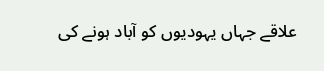علاقے جہاں یہودیوں کو آباد ہونے کی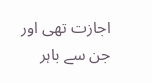اجازت تھی اور جن سے باہر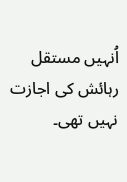اُنہیں مستقل رہائش کی اجازت نہیں تھی۔